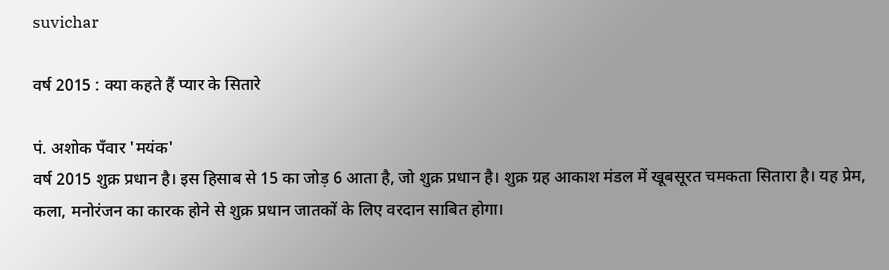suvichar

वर्ष 2015 : क्या कहते हैं प्यार के सितारे

पं. अशोक पँवार 'मयंक'
वर्ष 2015 शुक्र प्रधान है। इस हिसाब से 15 का जोड़ 6 आता है, जो शुक्र प्रधान है। शुक्र ग्रह आकाश मंडल में खूबसूरत चमकता सितारा है। यह प्रेम, कला, मनोरंजन का कारक होने से शुक्र प्रधान जातकों के लिए वरदान साबित होगा।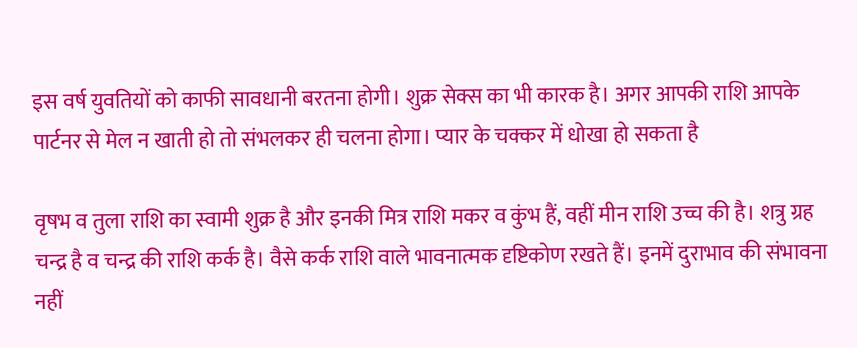इस वर्ष युवतियों को काफी सावधानी बरतना होगी। शुक्र सेक्स का भी कारक है। अगर आपकी राशि आपके पार्टनर से मेल न खाती हो तो संभलकर ही चलना होगा। प्यार के चक्कर में धोखा हो सकता है

वृषभ व तुला राशि का स्वामी शुक्र है और इनकी मित्र राशि मकर व कुंभ हैं, वहीं मीन राशि उच्च की है। शत्रु ग्रह चन्द्र है व चन्द्र की राशि कर्क है। वैसे कर्क राशि वाले भावनात्मक दृष्टिकोण रखते हैं। इनमें दुराभाव की संभावना नहीं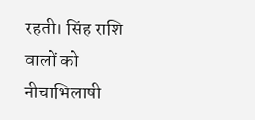रहती। सिंह राशि वालों को नीचाभिलाषी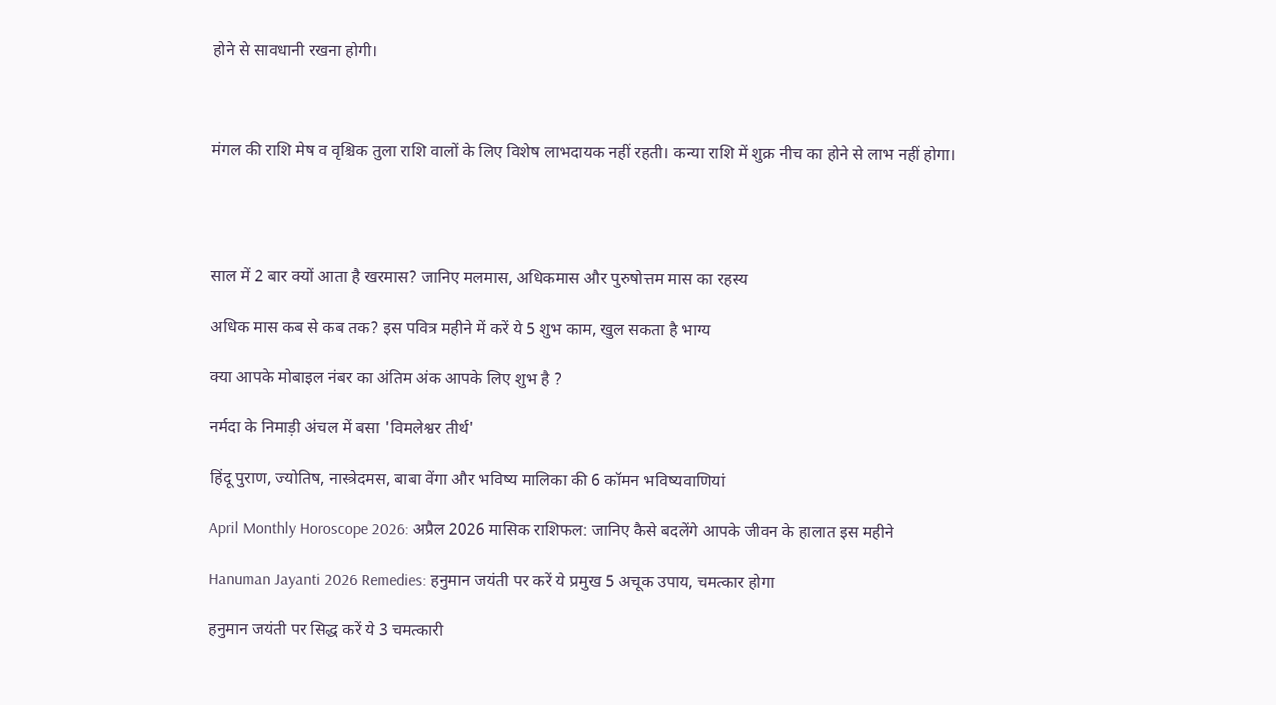होने से सावधानी रखना होगी।



मंगल की राशि मेष व वृश्चिक तुला राशि वालों के लिए विशेष लाभदायक नहीं रहती। कन्या राशि में शुक्र नीच का होने से लाभ नहीं होगा।




साल में 2 बार क्यों आता है खरमास? जानिए मलमास, अधिकमास और पुरुषोत्तम मास का रहस्य

अधिक मास कब से कब तक? इस पवित्र महीने में करें ये 5 शुभ काम, खुल सकता है भाग्य

क्या आपके मोबाइल नंबर का अंतिम अंक आपके लिए शुभ है ?

नर्मदा के निमाड़ी अंचल में बसा 'विमलेश्वर तीर्थ'

हिंदू पुराण, ज्योतिष, नास्त्रेदमस, बाबा वेंगा और भविष्‍य मालिका की 6 कॉमन भविष्यवाणियां

April Monthly Horoscope 2026: अप्रैल 2026 मासिक राशिफल: जानिए कैसे बदलेंगे आपके जीवन के हालात इस महीने

Hanuman Jayanti 2026 Remedies: हनुमान जयंती पर करें ये प्रमुख 5 अचूक उपाय, चमत्कार होगा

हनुमान जयंती पर सिद्ध करें ये 3 चमत्कारी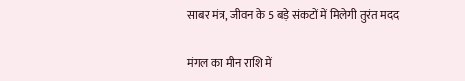साबर मंत्र, जीवन के 5 बड़े संकटों में मिलेगी तुरंत मदद

मंगल का मीन राशि में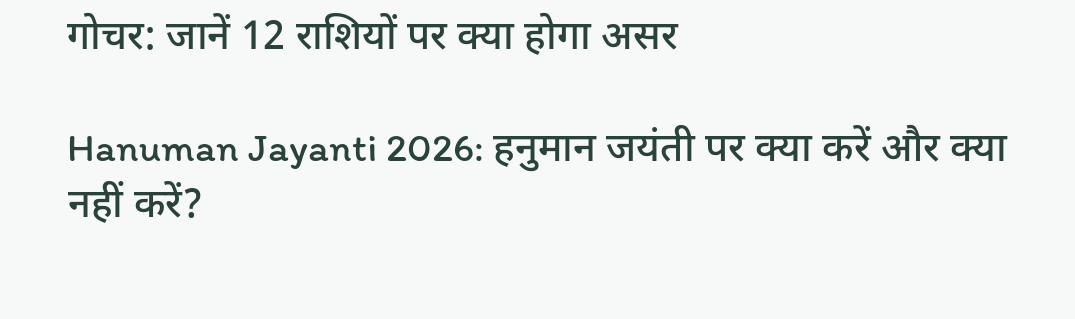गोचर: जानें 12 राशियों पर क्या होगा असर

Hanuman Jayanti 2026: हनुमान जयंती पर क्या करें और क्या नहीं करें?